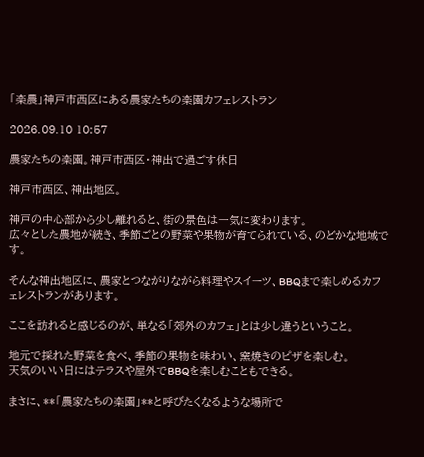「楽農」神戸市西区にある農家たちの楽園カフェレストラン

2026.09.10 10:57

農家たちの楽園。神戸市西区・神出で過ごす休日

神戸市西区、神出地区。

神戸の中心部から少し離れると、街の景色は一気に変わります。
広々とした農地が続き、季節ごとの野菜や果物が育てられている、のどかな地域です。

そんな神出地区に、農家とつながりながら料理やスイーツ、BBQまで楽しめるカフェレストランがあります。

ここを訪れると感じるのが、単なる「郊外のカフェ」とは少し違うということ。

地元で採れた野菜を食べ、季節の果物を味わい、窯焼きのピザを楽しむ。
天気のいい日にはテラスや屋外でBBQを楽しむこともできる。

まさに、**「農家たちの楽園」**と呼びたくなるような場所で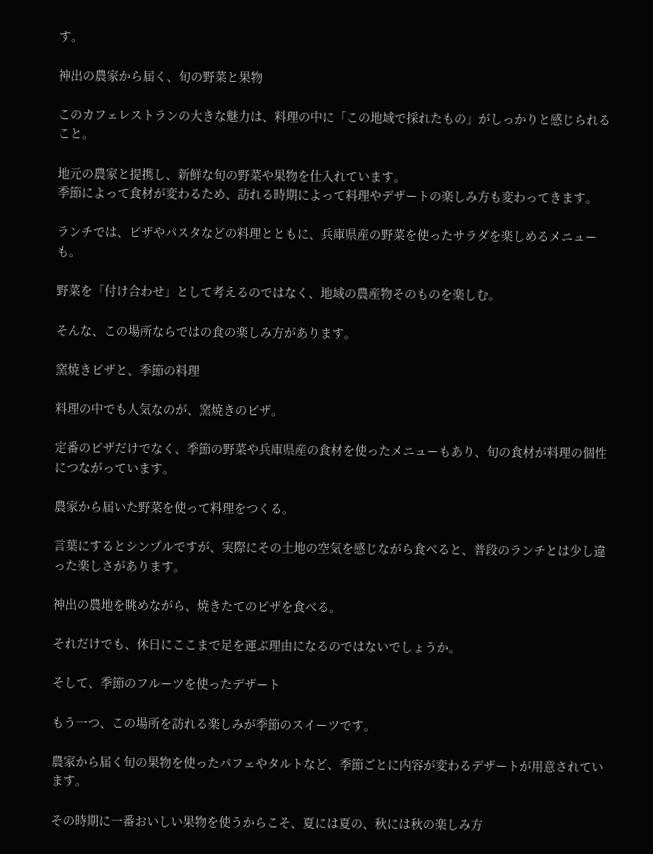す。

神出の農家から届く、旬の野菜と果物

このカフェレストランの大きな魅力は、料理の中に「この地域で採れたもの」がしっかりと感じられること。

地元の農家と提携し、新鮮な旬の野菜や果物を仕入れています。
季節によって食材が変わるため、訪れる時期によって料理やデザートの楽しみ方も変わってきます。

ランチでは、ピザやパスタなどの料理とともに、兵庫県産の野菜を使ったサラダを楽しめるメニューも。

野菜を「付け合わせ」として考えるのではなく、地域の農産物そのものを楽しむ。

そんな、この場所ならではの食の楽しみ方があります。

窯焼きピザと、季節の料理

料理の中でも人気なのが、窯焼きのピザ。

定番のピザだけでなく、季節の野菜や兵庫県産の食材を使ったメニューもあり、旬の食材が料理の個性につながっています。

農家から届いた野菜を使って料理をつくる。

言葉にするとシンプルですが、実際にその土地の空気を感じながら食べると、普段のランチとは少し違った楽しさがあります。

神出の農地を眺めながら、焼きたてのピザを食べる。

それだけでも、休日にここまで足を運ぶ理由になるのではないでしょうか。

そして、季節のフルーツを使ったデザート

もう一つ、この場所を訪れる楽しみが季節のスイーツです。

農家から届く旬の果物を使ったパフェやタルトなど、季節ごとに内容が変わるデザートが用意されています。

その時期に一番おいしい果物を使うからこそ、夏には夏の、秋には秋の楽しみ方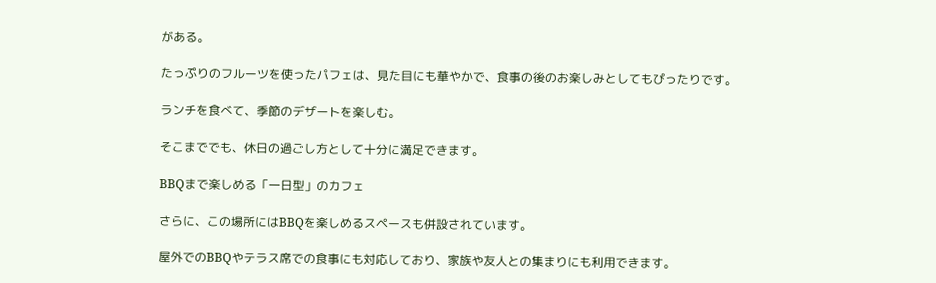がある。

たっぷりのフルーツを使ったパフェは、見た目にも華やかで、食事の後のお楽しみとしてもぴったりです。

ランチを食べて、季節のデザートを楽しむ。

そこまででも、休日の過ごし方として十分に満足できます。

BBQまで楽しめる「一日型」のカフェ

さらに、この場所にはBBQを楽しめるスペースも併設されています。

屋外でのBBQやテラス席での食事にも対応しており、家族や友人との集まりにも利用できます。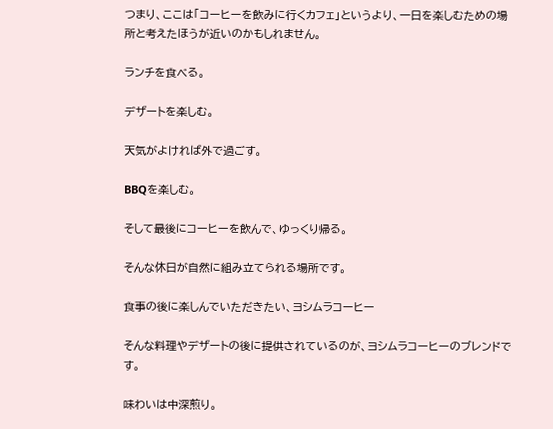つまり、ここは「コーヒーを飲みに行くカフェ」というより、一日を楽しむための場所と考えたほうが近いのかもしれません。

ランチを食べる。

デザートを楽しむ。

天気がよければ外で過ごす。

BBQを楽しむ。

そして最後にコーヒーを飲んで、ゆっくり帰る。

そんな休日が自然に組み立てられる場所です。

食事の後に楽しんでいただきたい、ヨシムラコーヒー

そんな料理やデザートの後に提供されているのが、ヨシムラコーヒーのブレンドです。

味わいは中深煎り。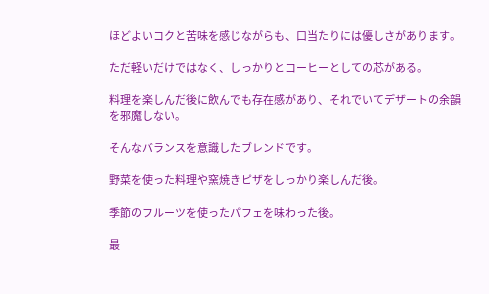ほどよいコクと苦味を感じながらも、口当たりには優しさがあります。

ただ軽いだけではなく、しっかりとコーヒーとしての芯がある。

料理を楽しんだ後に飲んでも存在感があり、それでいてデザートの余韻を邪魔しない。

そんなバランスを意識したブレンドです。

野菜を使った料理や窯焼きピザをしっかり楽しんだ後。

季節のフルーツを使ったパフェを味わった後。

最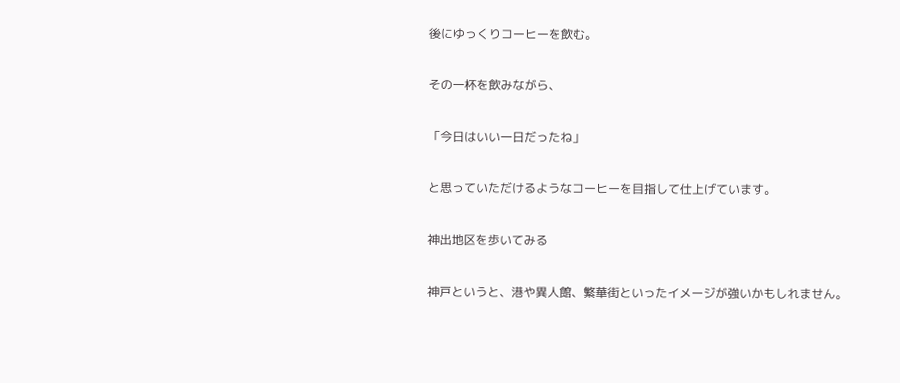後にゆっくりコーヒーを飲む。

その一杯を飲みながら、

「今日はいい一日だったね」

と思っていただけるようなコーヒーを目指して仕上げています。

神出地区を歩いてみる

神戸というと、港や異人館、繁華街といったイメージが強いかもしれません。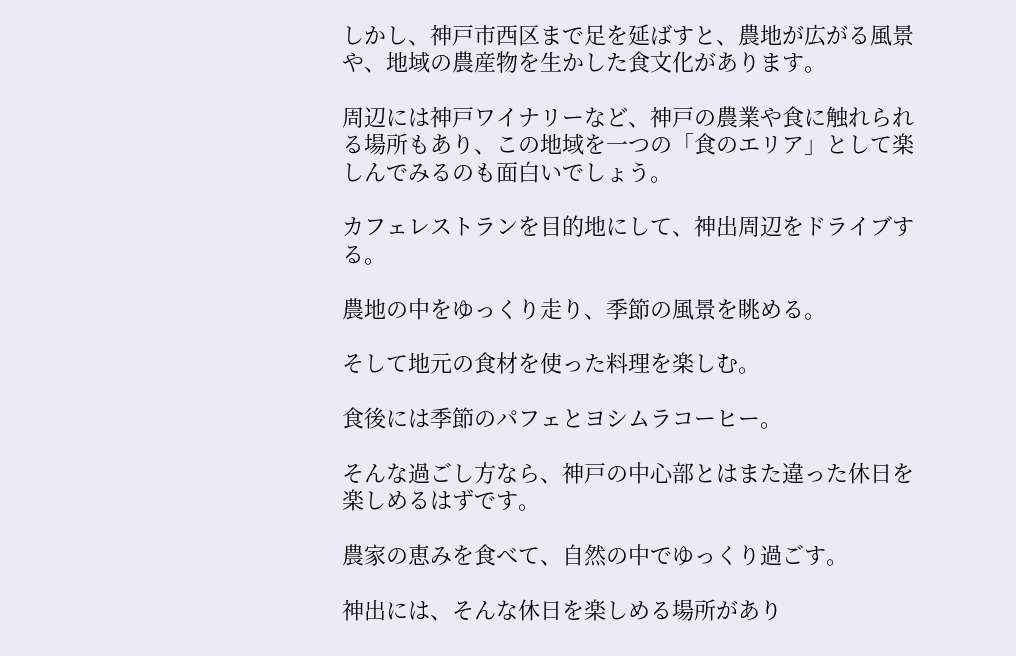しかし、神戸市西区まで足を延ばすと、農地が広がる風景や、地域の農産物を生かした食文化があります。

周辺には神戸ワイナリーなど、神戸の農業や食に触れられる場所もあり、この地域を一つの「食のエリア」として楽しんでみるのも面白いでしょう。

カフェレストランを目的地にして、神出周辺をドライブする。

農地の中をゆっくり走り、季節の風景を眺める。

そして地元の食材を使った料理を楽しむ。

食後には季節のパフェとヨシムラコーヒー。

そんな過ごし方なら、神戸の中心部とはまた違った休日を楽しめるはずです。

農家の恵みを食べて、自然の中でゆっくり過ごす。

神出には、そんな休日を楽しめる場所があり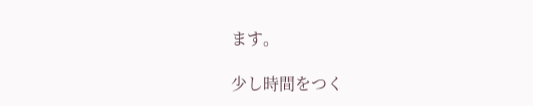ます。

少し時間をつく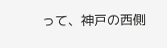って、神戸の西側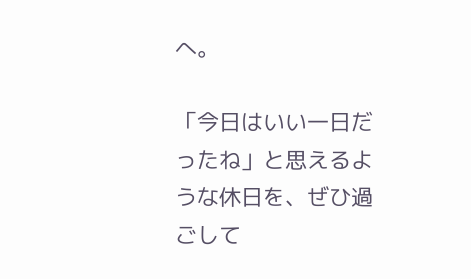へ。

「今日はいい一日だったね」と思えるような休日を、ぜひ過ごして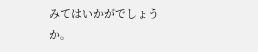みてはいかがでしょうか。